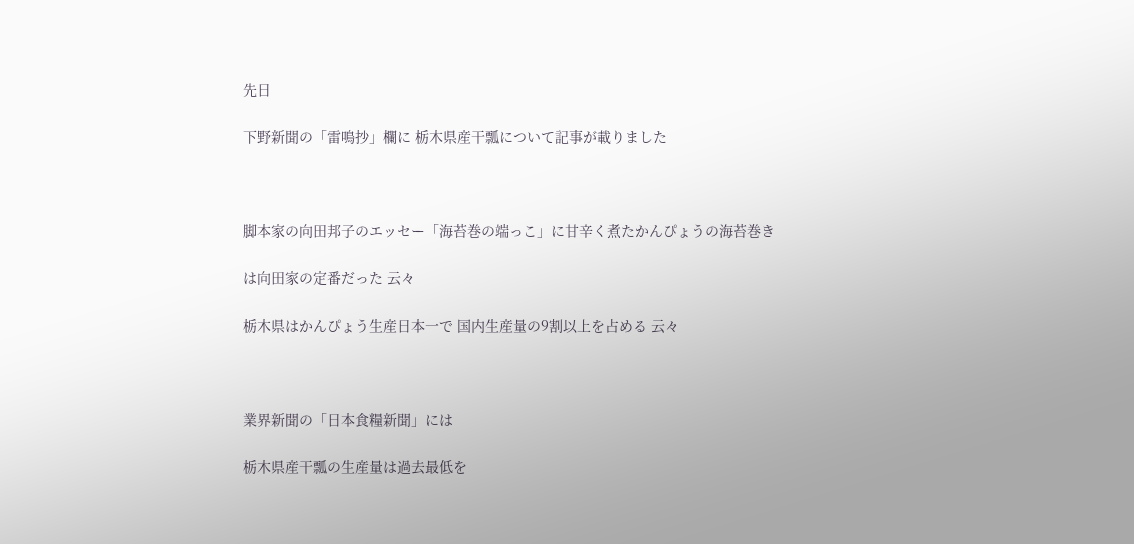先日

下野新聞の「雷鳴抄」欄に 栃木県産干瓢について記事が載りました



脚本家の向田邦子のエッセー「海苔巻の端っこ」に甘辛く煮たかんぴょうの海苔巻き

は向田家の定番だった 云々

栃木県はかんぴょう生産日本一で 国内生産量の9割以上を占める 云々



業界新聞の「日本食糧新聞」には

栃木県産干瓢の生産量は過去最低を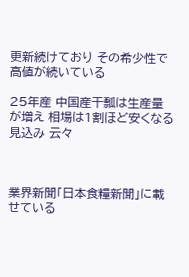更新続けており その希少性で高値が続いている

25年産 中国産干瓢は生産量が増え 相場は1割ほど安くなる見込み 云々



業界新聞「日本食糧新聞」に載せている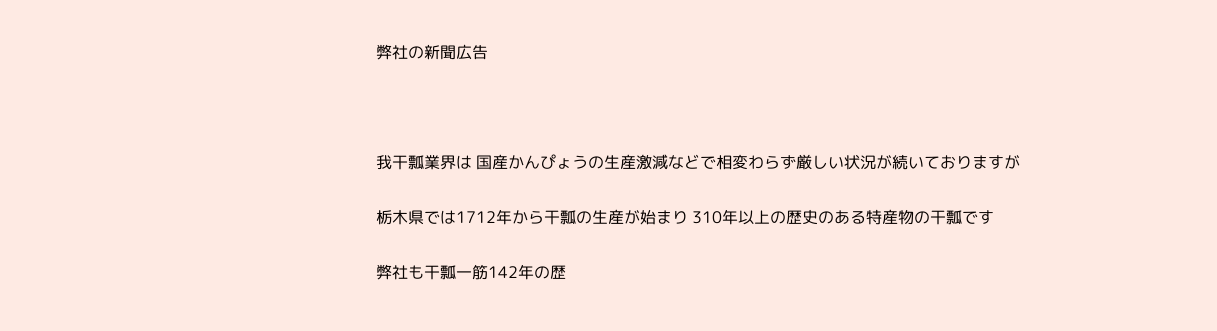弊社の新聞広告



我干瓢業界は 国産かんぴょうの生産激減などで相変わらず厳しい状況が続いておりますが

栃木県では1712年から干瓢の生産が始まり 310年以上の歴史のある特産物の干瓢です

弊社も干瓢一筋142年の歴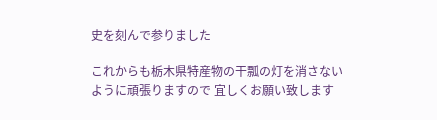史を刻んで参りました

これからも栃木県特産物の干瓢の灯を消さないように頑張りますので 宜しくお願い致します